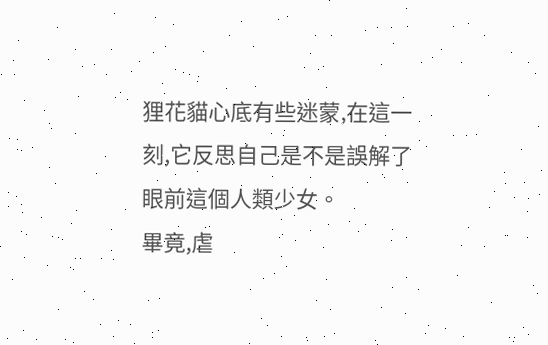狸花貓心底有些迷蒙,在這一刻,它反思自己是不是誤解了眼前這個人類少女。
畢竟,虐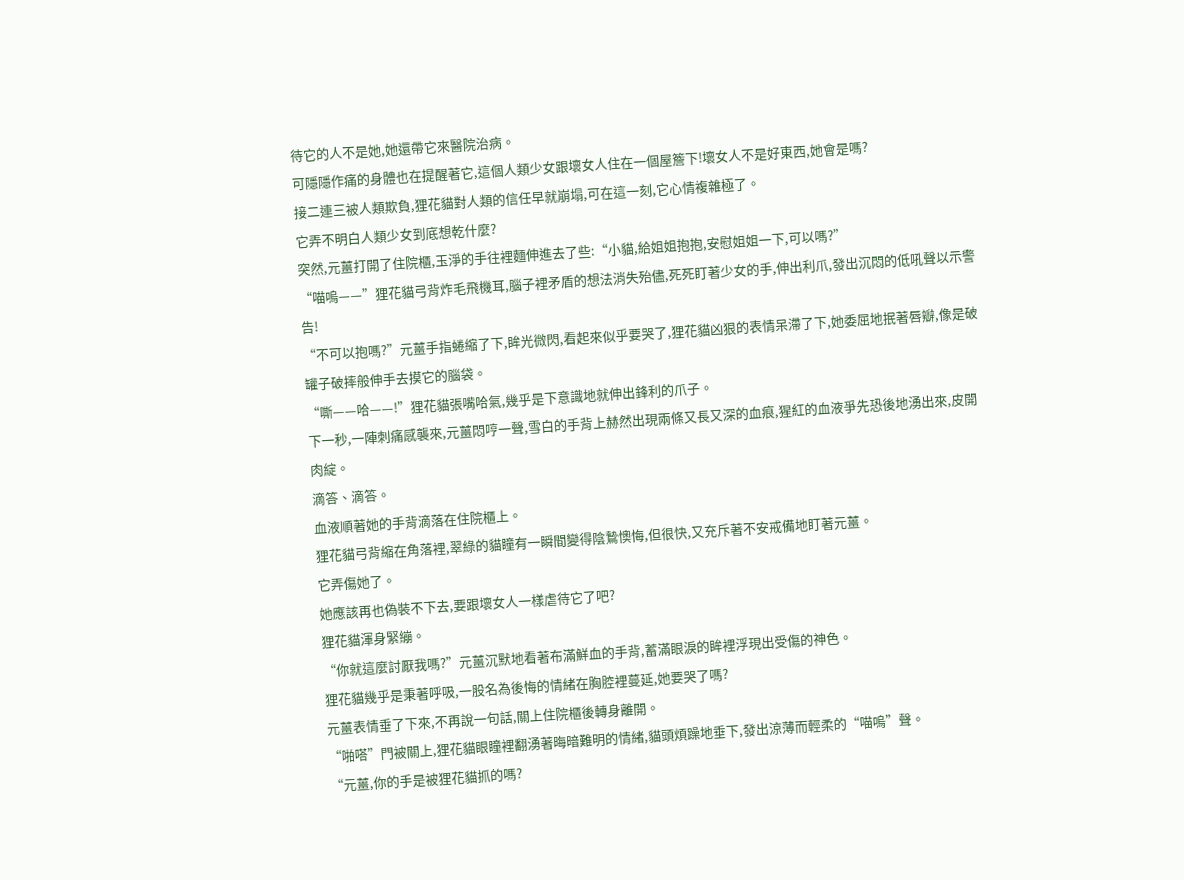待它的人不是她,她還帶它來醫院治病。
可隱隱作痛的身體也在提醒著它,這個人類少女跟壞女人住在一個屋簷下!壞女人不是好東西,她會是嗎?
接二連三被人類欺負,狸花貓對人類的信任早就崩塌,可在這一刻,它心情複雜極了。
它弄不明白人類少女到底想乾什麼?
突然,元薑打開了住院櫃,玉淨的手往裡麵伸進去了些:“小貓,給姐姐抱抱,安慰姐姐一下,可以嗎?”
“喵嗚——”狸花貓弓背炸毛飛機耳,腦子裡矛盾的想法消失殆儘,死死盯著少女的手,伸出利爪,發出沉悶的低吼聲以示警告!
“不可以抱嗎?”元薑手指蜷縮了下,眸光微閃,看起來似乎要哭了,狸花貓凶狠的表情呆滯了下,她委屈地抿著唇瓣,像是破罐子破摔般伸手去摸它的腦袋。
“嘶——哈——!”狸花貓張嘴哈氣,幾乎是下意識地就伸出鋒利的爪子。
下一秒,一陣刺痛感襲來,元薑悶哼一聲,雪白的手背上赫然出現兩條又長又深的血痕,猩紅的血液爭先恐後地湧出來,皮開肉綻。
滴答、滴答。
血液順著她的手背滴落在住院櫃上。
狸花貓弓背縮在角落裡,翠綠的貓瞳有一瞬間變得陰鷙懊悔,但很快,又充斥著不安戒備地盯著元薑。
它弄傷她了。
她應該再也偽裝不下去,要跟壞女人一樣虐待它了吧?
狸花貓渾身緊繃。
“你就這麼討厭我嗎?”元薑沉默地看著布滿鮮血的手背,蓄滿眼淚的眸裡浮現出受傷的神色。
狸花貓幾乎是秉著呼吸,一股名為後悔的情緒在胸腔裡蔓延,她要哭了嗎?
元薑表情垂了下來,不再說一句話,關上住院櫃後轉身離開。
“啪嗒”門被關上,狸花貓眼瞳裡翻湧著晦暗難明的情緒,貓頭煩躁地垂下,發出涼薄而輕柔的“喵嗚”聲。
“元薑,你的手是被狸花貓抓的嗎?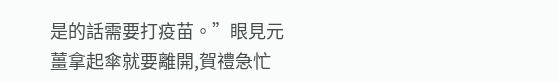是的話需要打疫苗。”眼見元薑拿起傘就要離開,賀禮急忙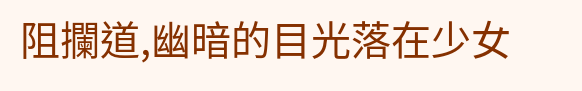阻攔道,幽暗的目光落在少女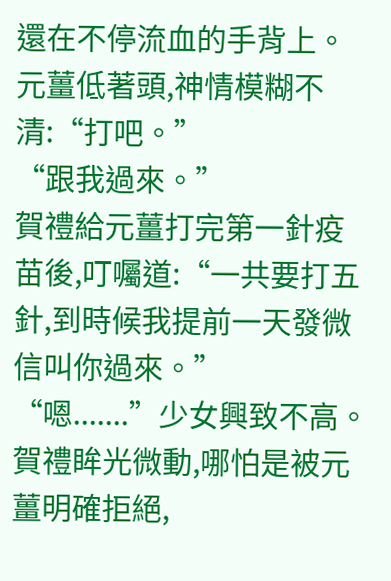還在不停流血的手背上。
元薑低著頭,神情模糊不清:“打吧。”
“跟我過來。”
賀禮給元薑打完第一針疫苗後,叮囑道:“一共要打五針,到時候我提前一天發微信叫你過來。”
“嗯.......”少女興致不高。
賀禮眸光微動,哪怕是被元薑明確拒絕,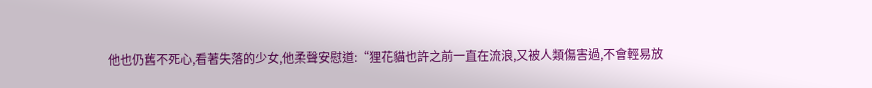他也仍舊不死心,看著失落的少女,他柔聲安慰道:“狸花貓也許之前一直在流浪,又被人類傷害過,不會輕易放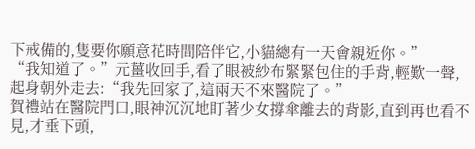下戒備的,隻要你願意花時間陪伴它,小貓總有一天會親近你。”
“我知道了。”元薑收回手,看了眼被紗布緊緊包住的手背,輕歎一聲,起身朝外走去:“我先回家了,這兩天不來醫院了。”
賀禮站在醫院門口,眼神沉沉地盯著少女撐傘離去的背影,直到再也看不見,才垂下頭,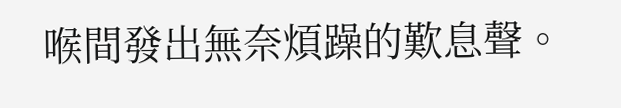喉間發出無奈煩躁的歎息聲。